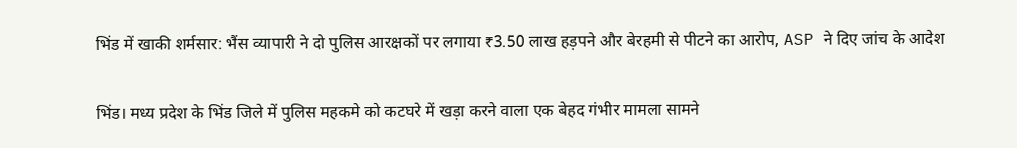भिंड में खाकी शर्मसार: भैंस व्यापारी ने दो पुलिस आरक्षकों पर लगाया ₹3.50 लाख हड़पने और बेरहमी से पीटने का आरोप, ASP ने दिए जांच के आदेश

भिंड। मध्य प्रदेश के भिंड जिले में पुलिस महकमे को कटघरे में खड़ा करने वाला एक बेहद गंभीर मामला सामने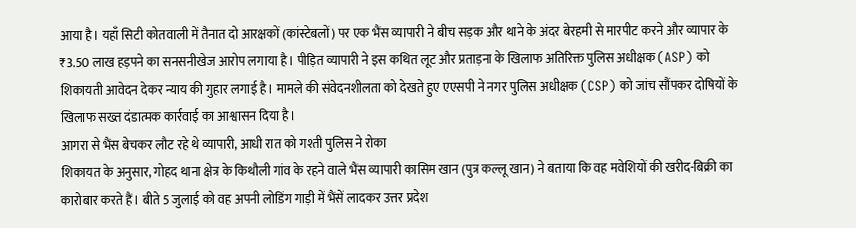आया है। यहाँ सिटी कोतवाली में तैनात दो आरक्षकों (कांस्टेबलों) पर एक भैंस व्यापारी ने बीच सड़क और थाने के अंदर बेरहमी से मारपीट करने और व्यापार के ₹3.50 लाख हड़पने का सनसनीखेज आरोप लगाया है। पीड़ित व्यापारी ने इस कथित लूट और प्रताड़ना के खिलाफ अतिरिक्त पुलिस अधीक्षक (ASP) को शिकायती आवेदन देकर न्याय की गुहार लगाई है। मामले की संवेदनशीलता को देखते हुए एएसपी ने नगर पुलिस अधीक्षक (CSP) को जांच सौंपकर दोषियों के खिलाफ सख्त दंडात्मक कार्रवाई का आश्वासन दिया है।
आगरा से भैंस बेचकर लौट रहे थे व्यापारी, आधी रात को गश्ती पुलिस ने रोका
शिकायत के अनुसार, गोहद थाना क्षेत्र के किथौली गांव के रहने वाले भैंस व्यापारी कासिम खान (पुत्र कल्लू खान) ने बताया कि वह मवेशियों की खरीद-बिक्री का कारोबार करते हैं। बीते 5 जुलाई को वह अपनी लोडिंग गाड़ी में भैंसें लादकर उत्तर प्रदेश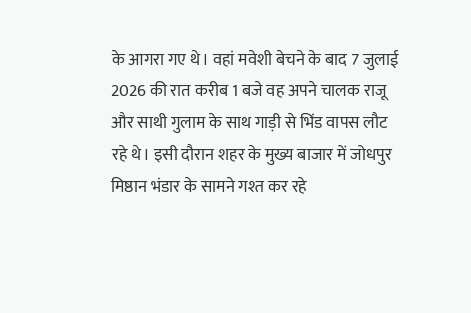के आगरा गए थे। वहां मवेशी बेचने के बाद 7 जुलाई 2026 की रात करीब 1 बजे वह अपने चालक राजू और साथी गुलाम के साथ गाड़ी से भिंड वापस लौट रहे थे। इसी दौरान शहर के मुख्य बाजार में जोधपुर मिष्ठान भंडार के सामने गश्त कर रहे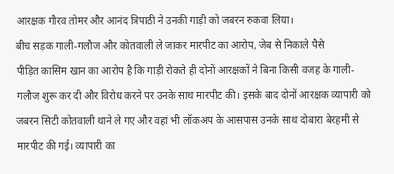आरक्षक गौरव तोमर और आनंद त्रिपाठी ने उनकी गाड़ी को जबरन रुकवा लिया।
बीच सड़क गाली-गलौज और कोतवाली ले जाकर मारपीट का आरोप, जेब से निकाले पैसे
पीड़ित कासिम खान का आरोप है कि गाड़ी रोकते ही दोनों आरक्षकों ने बिना किसी वजह के गाली-गलौज शुरू कर दी और विरोध करने पर उनके साथ मारपीट की। इसके बाद दोनों आरक्षक व्यापारी को जबरन सिटी कोतवाली थाने ले गए और वहां भी लॉकअप के आसपास उनके साथ दोबारा बेरहमी से मारपीट की गई। व्यापारी का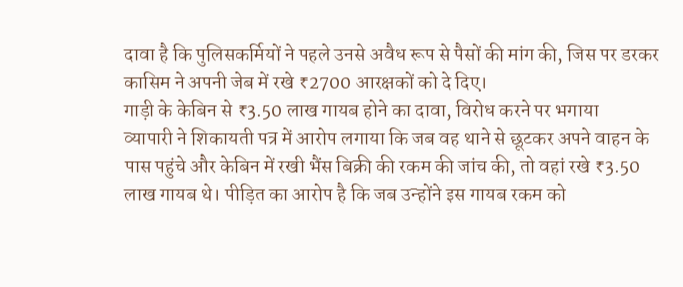दावा है कि पुलिसकर्मियों ने पहले उनसे अवैध रूप से पैसों की मांग की, जिस पर डरकर कासिम ने अपनी जेब में रखे ₹2700 आरक्षकों को दे दिए।
गाड़ी के केबिन से ₹3.50 लाख गायब होने का दावा, विरोध करने पर भगाया
व्यापारी ने शिकायती पत्र में आरोप लगाया कि जब वह थाने से छूटकर अपने वाहन के पास पहुंचे और केबिन में रखी भैंस बिक्री की रकम की जांच की, तो वहां रखे ₹3.50 लाख गायब थे। पीड़ित का आरोप है कि जब उन्होंने इस गायब रकम को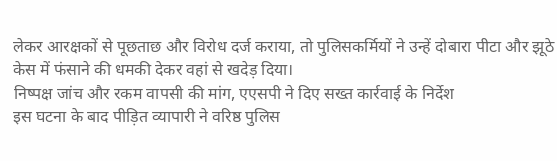लेकर आरक्षकों से पूछताछ और विरोध दर्ज कराया, तो पुलिसकर्मियों ने उन्हें दोबारा पीटा और झूठे केस में फंसाने की धमकी देकर वहां से खदेड़ दिया।
निष्पक्ष जांच और रकम वापसी की मांग, एएसपी ने दिए सख्त कार्रवाई के निर्देश
इस घटना के बाद पीड़ित व्यापारी ने वरिष्ठ पुलिस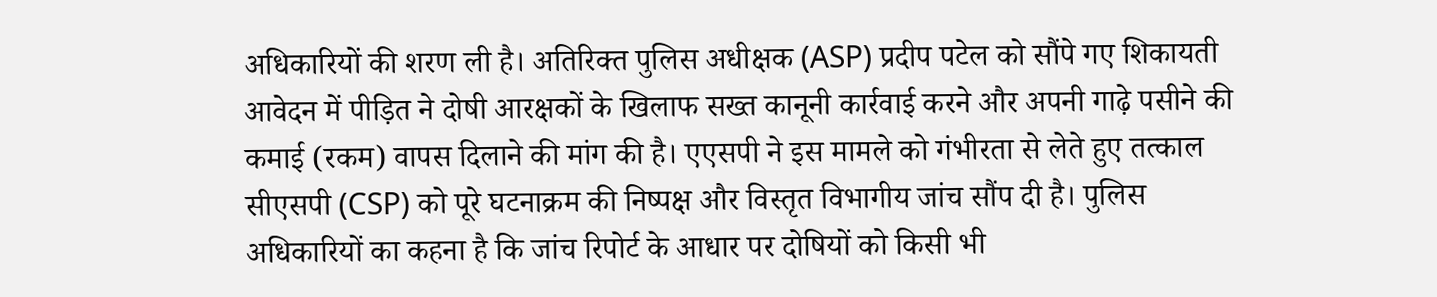अधिकारियों की शरण ली है। अतिरिक्त पुलिस अधीक्षक (ASP) प्रदीप पटेल को सौंपे गए शिकायती आवेदन में पीड़ित ने दोषी आरक्षकों के खिलाफ सख्त कानूनी कार्रवाई करने और अपनी गाढ़े पसीने की कमाई (रकम) वापस दिलाने की मांग की है। एएसपी ने इस मामले को गंभीरता से लेते हुए तत्काल सीएसपी (CSP) को पूरे घटनाक्रम की निष्पक्ष और विस्तृत विभागीय जांच सौंप दी है। पुलिस अधिकारियों का कहना है कि जांच रिपोर्ट के आधार पर दोषियों को किसी भी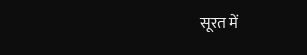सूरत में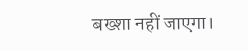बख्शा नहीं जाएगा।